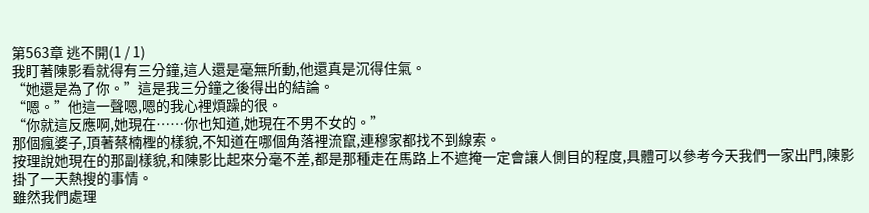第563章 逃不開(1 / 1)
我盯著陳影看就得有三分鐘,這人還是毫無所動,他還真是沉得住氣。
“她還是為了你。”這是我三分鐘之後得出的結論。
“嗯。”他這一聲嗯,嗯的我心裡煩躁的很。
“你就這反應啊,她現在……你也知道,她現在不男不女的。”
那個瘋婆子,頂著蔡楠檉的樣貌,不知道在哪個角落裡流竄,連穆家都找不到線索。
按理說她現在的那副樣貌,和陳影比起來分毫不差,都是那種走在馬路上不遮掩一定會讓人側目的程度,具體可以參考今天我們一家出門,陳影掛了一天熱搜的事情。
雖然我們處理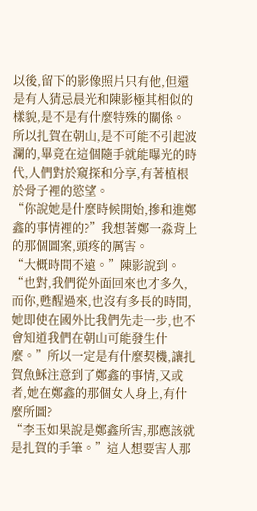以後,留下的影像照片只有他,但還是有人猜忌晨光和陳影極其相似的樣貌,是不是有什麼特殊的關係。
所以扎賀在朝山,是不可能不引起波瀾的,畢竟在這個隨手就能曝光的時代,人們對於窺探和分享,有著植根於骨子裡的慾望。
“你說她是什麼時候開始,摻和進鄭鑫的事情裡的?”我想著鄭一淼背上的那個圖案,頭疼的厲害。
“大概時間不遠。”陳影說到。
“也對,我們從外面回來也才多久,而你,甦醒過來,也沒有多長的時間,她即使在國外比我們先走一步,也不會知道我們在朝山可能發生什麼。”所以一定是有什麼契機,讓扎賀魚穌注意到了鄭鑫的事情,又或者,她在鄭鑫的那個女人身上,有什麼所圖?
“李玉如果說是鄭鑫所害,那應該就是扎賀的手筆。”這人想要害人那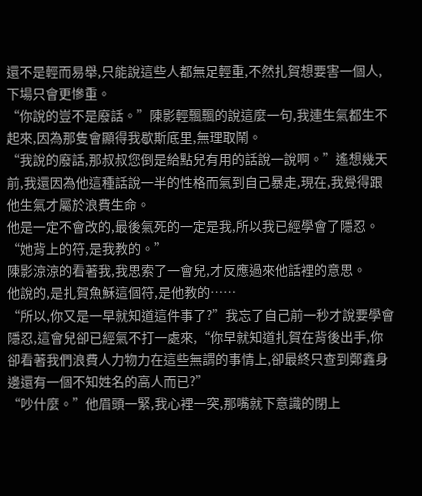還不是輕而易舉,只能說這些人都無足輕重,不然扎賀想要害一個人,下場只會更慘重。
“你說的豈不是廢話。”陳影輕飄飄的說這麼一句,我連生氣都生不起來,因為那隻會顯得我歇斯底里,無理取鬧。
“我說的廢話,那叔叔您倒是給點兒有用的話說一說啊。”遙想幾天前,我還因為他這種話說一半的性格而氣到自己暴走,現在,我覺得跟他生氣才屬於浪費生命。
他是一定不會改的,最後氣死的一定是我,所以我已經學會了隱忍。
“她背上的符,是我教的。”
陳影涼涼的看著我,我思索了一會兒,才反應過來他話裡的意思。
他說的,是扎賀魚穌這個符,是他教的……
“所以,你又是一早就知道這件事了?”我忘了自己前一秒才說要學會隱忍,這會兒卻已經氣不打一處來,“你早就知道扎賀在背後出手,你卻看著我們浪費人力物力在這些無謂的事情上,卻最終只查到鄭鑫身邊還有一個不知姓名的高人而已?”
“吵什麼。”他眉頭一緊,我心裡一突,那嘴就下意識的閉上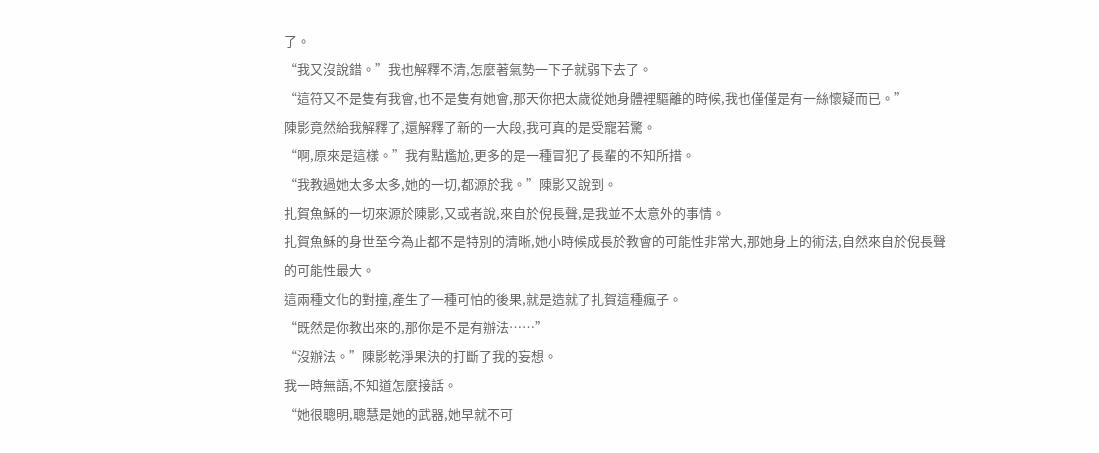了。
“我又沒說錯。”我也解釋不清,怎麼著氣勢一下子就弱下去了。
“這符又不是隻有我會,也不是隻有她會,那天你把太歲從她身體裡驅離的時候,我也僅僅是有一絲懷疑而已。”
陳影竟然給我解釋了,還解釋了新的一大段,我可真的是受寵若驚。
“啊,原來是這樣。”我有點尷尬,更多的是一種冒犯了長輩的不知所措。
“我教過她太多太多,她的一切,都源於我。”陳影又說到。
扎賀魚穌的一切來源於陳影,又或者說,來自於倪長聲,是我並不太意外的事情。
扎賀魚穌的身世至今為止都不是特別的清晰,她小時候成長於教會的可能性非常大,那她身上的術法,自然來自於倪長聲的可能性最大。
這兩種文化的對撞,產生了一種可怕的後果,就是造就了扎賀這種瘋子。
“既然是你教出來的,那你是不是有辦法……”
“沒辦法。”陳影乾淨果決的打斷了我的妄想。
我一時無語,不知道怎麼接話。
“她很聰明,聰慧是她的武器,她早就不可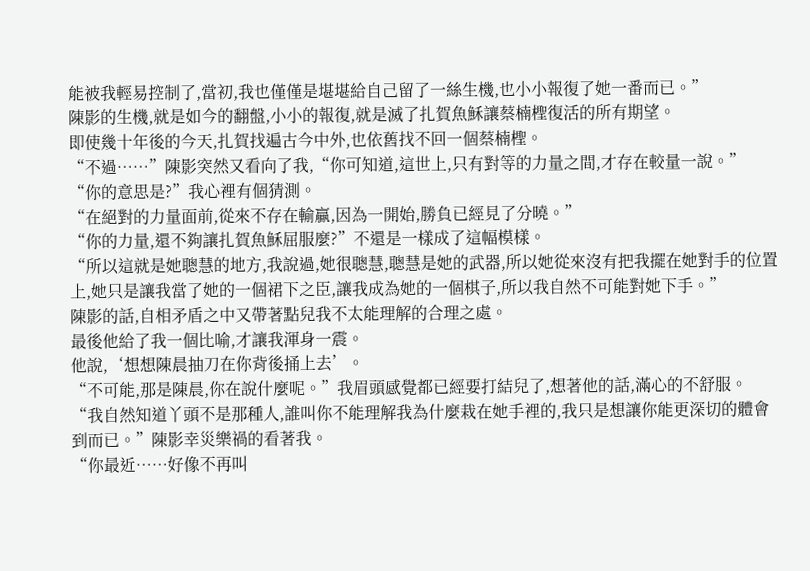能被我輕易控制了,當初,我也僅僅是堪堪給自己留了一絲生機,也小小報復了她一番而已。”
陳影的生機,就是如今的翻盤,小小的報復,就是滅了扎賀魚穌讓蔡楠檉復活的所有期望。
即使幾十年後的今天,扎賀找遍古今中外,也依舊找不回一個蔡楠檉。
“不過……”陳影突然又看向了我,“你可知道,這世上,只有對等的力量之間,才存在較量一說。”
“你的意思是?”我心裡有個猜測。
“在絕對的力量面前,從來不存在輸贏,因為一開始,勝負已經見了分曉。”
“你的力量,還不夠讓扎賀魚穌屈服麼?”不還是一樣成了這幅模樣。
“所以這就是她聰慧的地方,我說過,她很聰慧,聰慧是她的武器,所以她從來沒有把我擺在她對手的位置上,她只是讓我當了她的一個裙下之臣,讓我成為她的一個棋子,所以我自然不可能對她下手。”
陳影的話,自相矛盾之中又帶著點兒我不太能理解的合理之處。
最後他給了我一個比喻,才讓我渾身一震。
他說,‘想想陳晨抽刀在你背後捅上去’。
“不可能,那是陳晨,你在說什麼呢。”我眉頭感覺都已經要打結兒了,想著他的話,滿心的不舒服。
“我自然知道丫頭不是那種人,誰叫你不能理解我為什麼栽在她手裡的,我只是想讓你能更深切的體會到而已。”陳影幸災樂禍的看著我。
“你最近……好像不再叫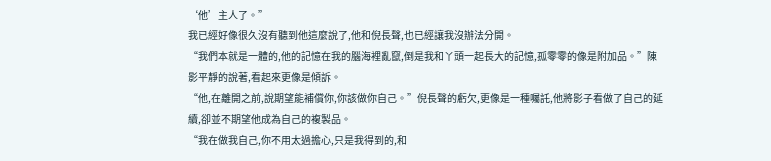‘他’主人了。”
我已經好像很久沒有聽到他這麼說了,他和倪長聲,也已經讓我沒辦法分開。
“我們本就是一體的,他的記憶在我的腦海裡亂竄,倒是我和丫頭一起長大的記憶,孤零零的像是附加品。”陳影平靜的說著,看起來更像是傾訴。
“他,在離開之前,說期望能補償你,你該做你自己。”倪長聲的虧欠,更像是一種囑託,他將影子看做了自己的延續,卻並不期望他成為自己的複製品。
“我在做我自己,你不用太過擔心,只是我得到的,和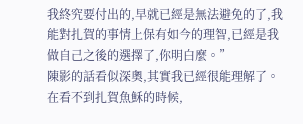我終究要付出的,早就已經是無法避免的了,我能對扎賀的事情上保有如今的理智,已經是我做自己之後的選擇了,你明白麼。”
陳影的話看似深奧,其實我已經很能理解了。
在看不到扎賀魚穌的時候,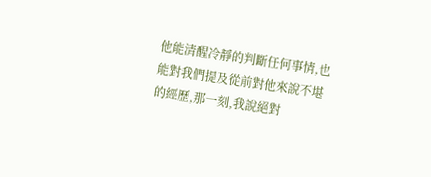他能清醒冷靜的判斷任何事情,也能對我們提及從前對他來說不堪的經歷,那一刻,我說絕對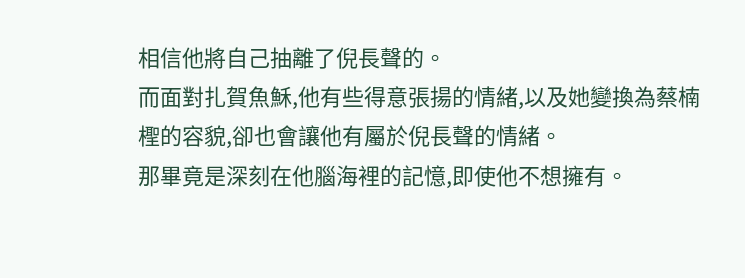相信他將自己抽離了倪長聲的。
而面對扎賀魚穌,他有些得意張揚的情緒,以及她變換為蔡楠檉的容貌,卻也會讓他有屬於倪長聲的情緒。
那畢竟是深刻在他腦海裡的記憶,即使他不想擁有。